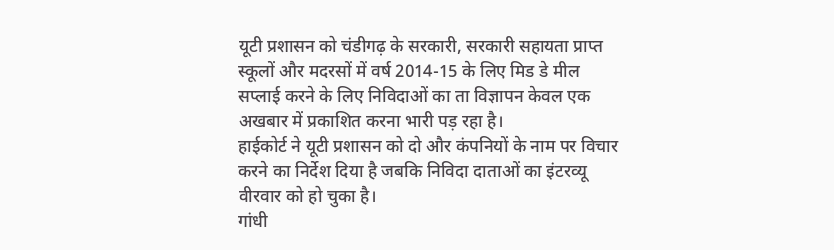यूटी प्रशासन को चंडीगढ़ के सरकारी, सरकारी सहायता प्राप्त स्कूलों और मदरसों में वर्ष 2014-15 के लिए मिड डे मील सप्लाई करने के लिए निविदाओं का ता विज्ञापन केवल एक अखबार में प्रकाशित करना भारी पड़ रहा है।
हाईकोर्ट ने यूटी प्रशासन को दो और कंपनियों के नाम पर विचार करने का निर्देश दिया है जबकि निविदा दाताओं का इंटरव्यू वीरवार को हो चुका है।
गांधी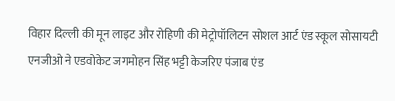विहार दिल्ली की मून लाइट और रोहिणी की मेट्रोपॉलिटन सोशल आर्ट एंड स्कूल सोसायटी एनजीओ ने एडवोकेट जगमोहन सिंह भट्टी केजरिए पंजाब एंड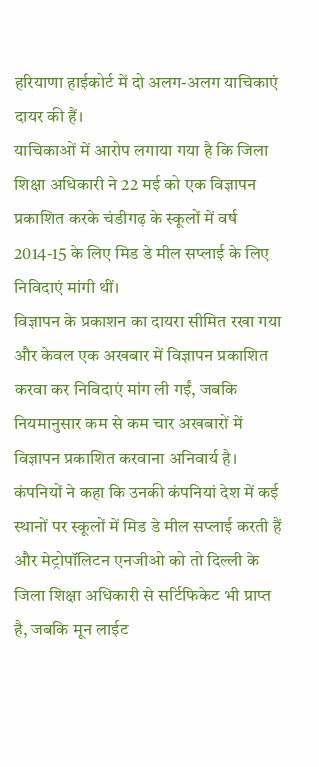हरियाणा हाईकोर्ट में दो अलग-अलग याचिकाएं दायर की हैं।
याचिकाओं में आरोप लगाया गया है कि जिला शिक्षा अधिकारी ने 22 मई को एक विज्ञापन प्रकाशित करके चंडीगढ़ के स्कूलों में वर्ष 2014-15 के लिए मिड डे मील सप्लाई के लिए निविदाएं मांगी थीं।
विज्ञापन के प्रकाशन का दायरा सीमित रखा गया और केवल एक अखबार में विज्ञापन प्रकाशित करवा कर निविदाएं मांग ली गईं, जबकि नियमानुसार कम से कम चार अखबारों में विज्ञापन प्रकाशित करवाना अनिवार्य है।
कंपनियों ने कहा कि उनकी कंपनियां देश में कई स्थानों पर स्कूलों में मिड डे मील सप्लाई करती हैं और मेट्रोपॉलिटन एनजीओ को तो दिल्ली के जिला शिक्षा अधिकारी से सर्टिफिकेट भी प्राप्त है, जबकि मून लाईट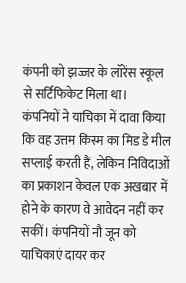कंपनी को झज्जर के लॉरेंस स्कूल से सर्टिफिकेट मिला था।
कंपनियों ने याचिका में दावा किया कि वह उत्तम किस्म का मिड डे मील सप्लाई करती हैं, लेकिन निविदाओं का प्रकाशन केवल एक अखबार में होने के कारण वे आवेदन नहीं कर सकीं। कंपनियों नौ जून को याचिकाएं दायर कर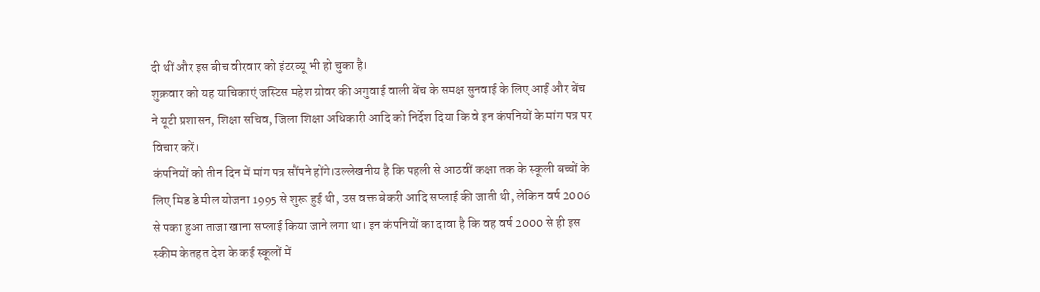दी थीं और इस बीच वीरवार को इंटरव्यू भी हो चुका है।
शुक्रवार को यह याचिकाएं जस्टिस महेश ग्रोवर की अगुवाई वाली बेंच के समक्ष सुनवाई के लिए आईं और बेंच ने यूटी प्रशासन, शिक्षा सचिव, जिला शिक्षा अधिकारी आदि को निर्देश दिया कि वे इन कंपनियों के मांग पत्र पर विचार करें।
कंपनियों को तीन दिन में मांग पत्र सौंपने होंगे।उल्लेखनीय है कि पहली से आठवीं कक्षा तक के स्कूली बच्चों के लिए मिड डे मील योजना 1995 से शुरू हुई थी, उस वक्त बेकरी आदि सप्लाई की जाती थी, लेकिन वर्ष 2006 से पका हुआ ताजा खाना सप्लाई किया जाने लगा था। इन कंपनियों का दावा है कि वह वर्ष 2000 से ही इस स्कीम केतहत देश के कई स्कूलों में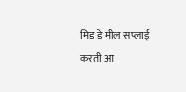मिड डे मील सप्लाई करती आ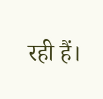रही हैं।